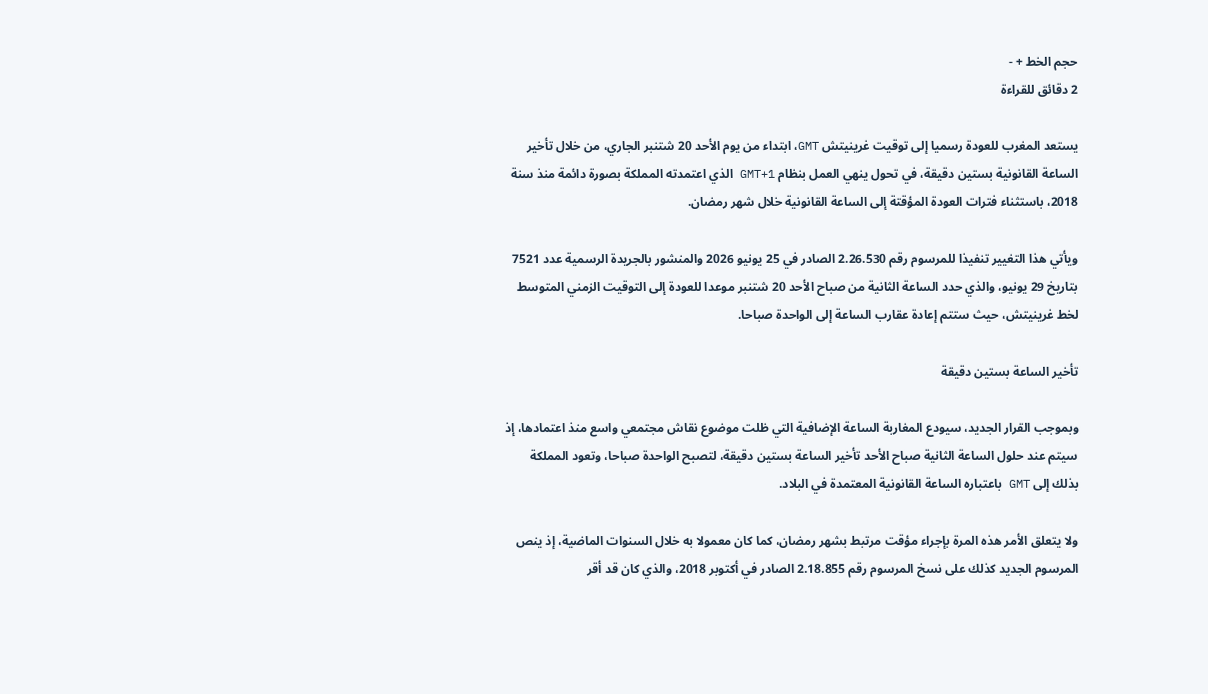حجم الخط + -
2 دقائق للقراءة

يستعد المغرب للعودة رسميا إلى توقيت غرينيتش GMT، ابتداء من يوم الأحد 20 شتنبر الجاري، من خلال تأخير الساعة القانونية بستين دقيقة، في تحول ينهي العمل بنظام GMT+1 الذي اعتمدته المملكة بصورة دائمة منذ سنة 2018، باستثناء فترات العودة المؤقتة إلى الساعة القانونية خلال شهر رمضان.

ويأتي هذا التغيير تنفيذا للمرسوم رقم 2.26.530 الصادر في 25 يونيو 2026 والمنشور بالجريدة الرسمية عدد 7521 بتاريخ 29 يونيو، والذي حدد الساعة الثانية من صباح الأحد 20 شتنبر موعدا للعودة إلى التوقيت الزمني المتوسط لخط غرينيتش، حيث ستتم إعادة عقارب الساعة إلى الواحدة صباحا.

تأخير الساعة بستين دقيقة

وبموجب القرار الجديد، سيودع المغاربة الساعة الإضافية التي ظلت موضوع نقاش مجتمعي واسع منذ اعتمادها، إذ سيتم عند حلول الساعة الثانية صباح الأحد تأخير الساعة بستين دقيقة، لتصبح الواحدة صباحا، وتعود المملكة بذلك إلى GMT باعتباره الساعة القانونية المعتمدة في البلاد.

ولا يتعلق الأمر هذه المرة بإجراء مؤقت مرتبط بشهر رمضان، كما كان معمولا به خلال السنوات الماضية، إذ ينص المرسوم الجديد كذلك على نسخ المرسوم رقم 2.18.855 الصادر في أكتوبر 2018، والذي كان قد أقر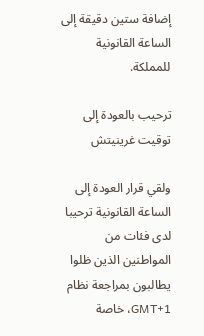إضافة ستين دقيقة إلى الساعة القانونية للمملكة.

ترحيب بالعودة إلى توقيت غرينيتش

ولقي قرار العودة إلى الساعة القانونية ترحيبا لدى فئات من المواطنين الذين ظلوا يطالبون بمراجعة نظام GMT+1، خاصة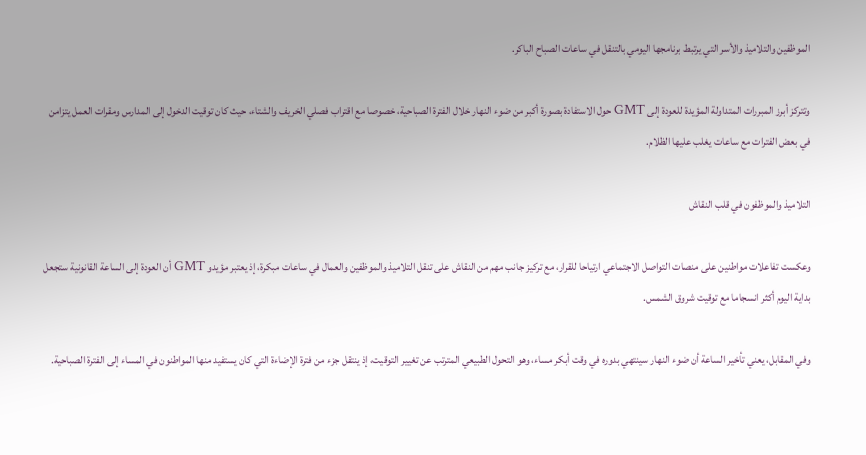الموظفين والتلاميذ والأسر التي يرتبط برنامجها اليومي بالتنقل في ساعات الصباح الباكر.

وتتركز أبرز المبررات المتداولة المؤيدة للعودة إلى GMT حول الاستفادة بصورة أكبر من ضوء النهار خلال الفترة الصباحية، خصوصا مع اقتراب فصلي الخريف والشتاء، حيث كان توقيت الدخول إلى المدارس ومقرات العمل يتزامن في بعض الفترات مع ساعات يغلب عليها الظلام.

التلاميذ والموظفون في قلب النقاش

وعكست تفاعلات مواطنين على منصات التواصل الاجتماعي ارتياحا للقرار، مع تركيز جانب مهم من النقاش على تنقل التلاميذ والموظفين والعمال في ساعات مبكرة، إذ يعتبر مؤيدو GMT أن العودة إلى الساعة القانونية ستجعل بداية اليوم أكثر انسجاما مع توقيت شروق الشمس.

وفي المقابل، يعني تأخير الساعة أن ضوء النهار سينتهي بدوره في وقت أبكر مساء، وهو التحول الطبيعي المترتب عن تغيير التوقيت، إذ ينتقل جزء من فترة الإضاءة التي كان يستفيد منها المواطنون في المساء إلى الفترة الصباحية.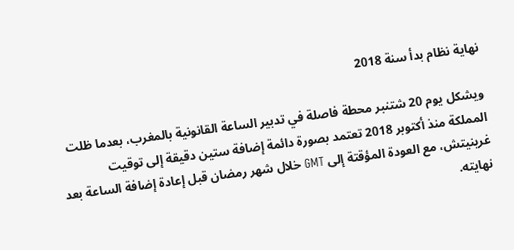نهاية نظام بدأ سنة 2018

ويشكل يوم 20 شتنبر محطة فاصلة في تدبير الساعة القانونية بالمغرب، بعدما ظلت المملكة منذ أكتوبر 2018 تعتمد بصورة دائمة إضافة ستين دقيقة إلى توقيت غرينيتش، مع العودة المؤقتة إلى GMT خلال شهر رمضان قبل إعادة إضافة الساعة بعد نهايته.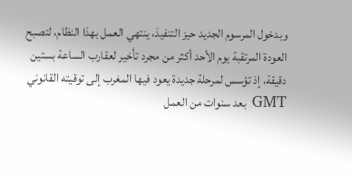وبدخول المرسوم الجديد حيز التنفيذ، ينتهي العمل بهذا النظام، لتصبح العودة المرتقبة يوم الأحد أكثر من مجرد تأخير لعقارب الساعة بستين دقيقة، إذ تؤسس لمرحلة جديدة يعود فيها المغرب إلى توقيته القانوني GMT بعد سنوات من العمل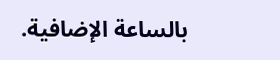بالساعة الإضافية.